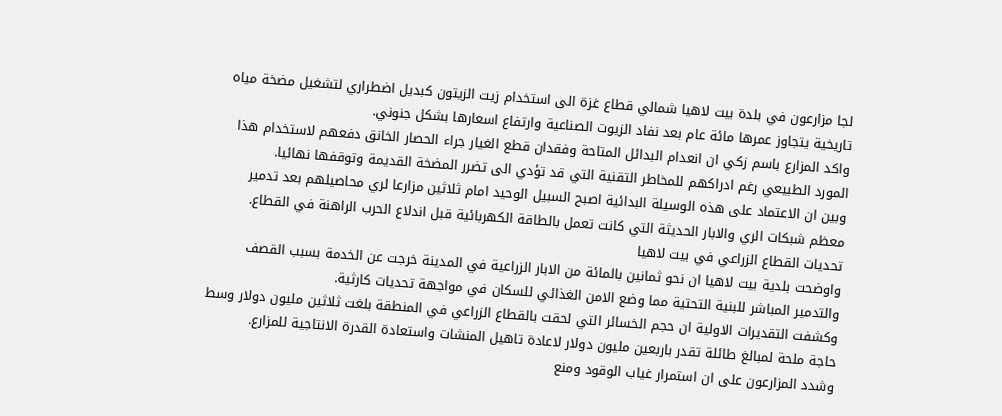لجا مزارعون في بلدة بيت لاهيا شمالي قطاع غزة الى استخدام زيت الزيتون كبديل اضطراري لتشغيل مضخة مياه تاريخية يتجاوز عمرها مائة عام بعد نفاد الزيوت الصناعية وارتفاع اسعارها بشكل جنوني.
واكد المزارع باسم زكي ان انعدام البدائل المتاحة وفقدان قطع الغيار جراء الحصار الخانق دفعهم لاستخدام هذا المورد الطبيعي رغم ادراكهم للمخاطر التقنية التي قد تؤدي الى تضرر المضخة القديمة وتوقفها نهائيا.
وبين ان الاعتماد على هذه الوسيلة البدائية اصبح السبيل الوحيد امام ثلاثين مزارعا لري محاصيلهم بعد تدمير معظم شبكات الري والابار الحديثة التي كانت تعمل بالطاقة الكهربائية قبل اندلاع الحرب الراهنة في القطاع.
تحديات القطاع الزراعي في بيت لاهيا
واوضحت بلدية بيت لاهيا ان نحو ثمانين بالمائة من الابار الزراعية في المدينة خرجت عن الخدمة بسبب القصف والتدمير المباشر للبنية التحتية مما وضع الامن الغذائي للسكان في مواجهة تحديات كارثية.
وكشفت التقديرات الاولية ان حجم الخسائر التي لحقت بالقطاع الزراعي في المنطقة بلغت ثلاثين مليون دولار وسط حاجة ملحة لمبالغ طائلة تقدر باربعين مليون دولار لاعادة تاهيل المنشات واستعادة القدرة الانتاجية للمزارع.
وشدد المزارعون على ان استمرار غياب الوقود ومنع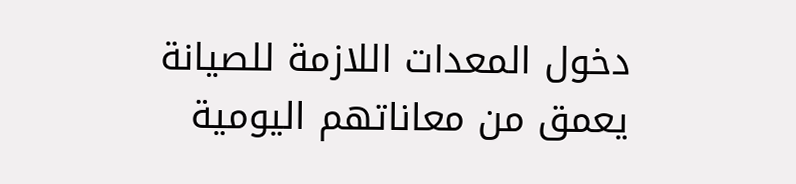دخول المعدات اللازمة للصيانة يعمق من معاناتهم اليومية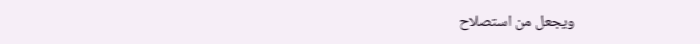ويجعل من استصلاح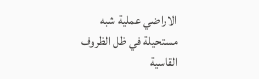الاراضي عملية شبه مستحيلة في ظل الظروف القاسية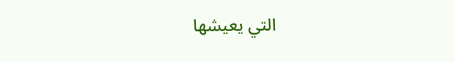التي يعيشها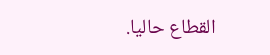القطاع حاليا.